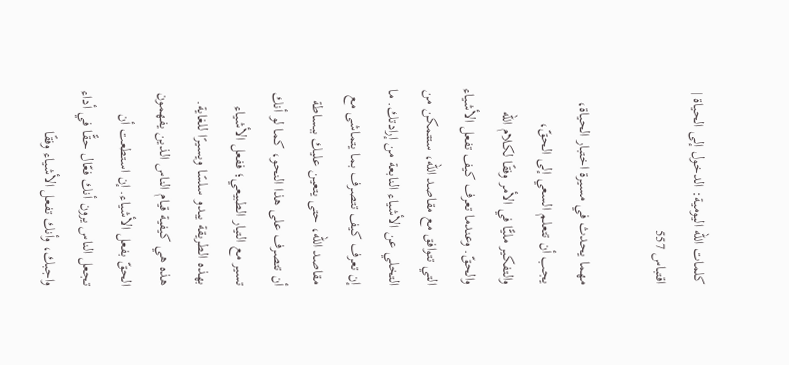كلمات الله اليومية: الدخول إلى الحياة | اقتباس 557

مهما يحدث في مسيرة اختبار الحياة، يجب أن تتعلم السعي إلى الحقّ، والتفكير مليًّا في الأمر وفقًا لكلام الله والحقّ. وعندما تعرف كيف تفعل الأشياء التي تتوافق مع مقاصد الله، ستتمكن من التخلي عن الأشياء النابعة من إرادتك. ما إن تعرف كيف تتصرف بما يتماشى مع مقاصد الله، حتى يتعين عليك ببساطة أن تتصرف على هذا النحو، كما لو أنك تسير مع التيار الطبيعي؛ ففعل الأشياء بهذه الطريقة يبدو سلسًا ويسيرًا للغاية. هذه هي كيفية قيام الناس الذين يفهمون الحقّ بفعل الأشياء. إن استطعت أن تجعل الناس يرون أنك فعّال حقًّا في أداء واجبك، وأنك تفعل الأشياء وفقًا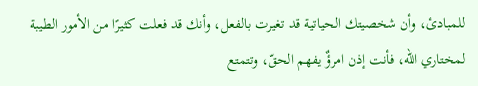للمبادئ، وأن شخصيتك الحياتية قد تغيرت بالفعل، وأنك قد فعلت كثيرًا من الأمور الطيبة لمختاري الله، فأنت إذن امرؤٌ يفهم الحقّ، وتتمتع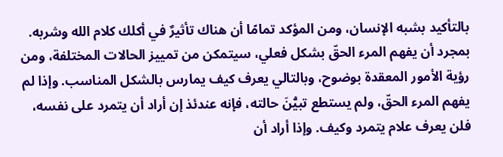بالتأكيد بشبه الإنسان، ومن المؤكد تمامًا أن هناك تأثيرٌ في أكلك كلام الله وشربه. بمجرد أن يفهم المرء الحقّ بشكل فعلي، سيتمكن من تمييز الحالات المختلفة، ومن رؤية الأمور المعقدة بوضوح، وبالتالي يعرف كيف يمارس بالشكل المناسب. وإذا لم يفهم المرء الحقّ، ولم يستطع تبيُّنَ حالته، فإنه عندئذ إن أراد أن يتمرد على نفسه، فلن يعرف علام يتمرد وكيف. وإذا أراد أن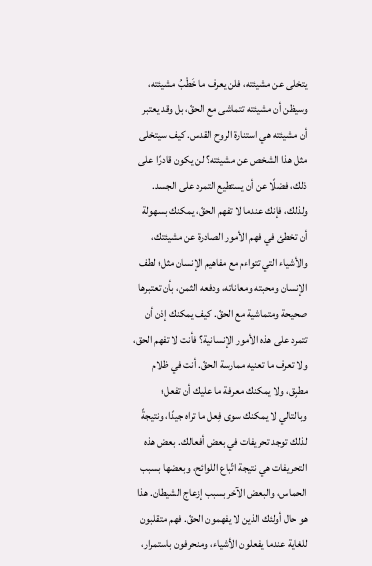يتخلى عن مشيئته، فلن يعرف ما خَطْبُ مشيئته، وسيظن أن مشيئته تتماشى مع الحقّ، بل وقد يعتبر أن مشيئته هي استنارة الروح القدس. كيف سيتخلى مثل هذا الشخص عن مشيئته؟ لن يكون قادرًا على ذلك، فضلًا عن أن يستطيع التمرد على الجسد. ولذلك، فإنك عندما لا تفهم الحقّ، يمكنك بسهولة أن تخطئ في فهم الأمور الصادرة عن مشيئتك، والأشياء التي تتواءم مع مفاهيم الإنسان مثل؛ لطف الإنسان ومحبته ومعاناته، ودفعه الثمن، بأن تعتبرها صحيحة ومتماشية مع الحقّ. كيف يمكنك إذن أن تتمرد على هذه الأمور الإنسانية؟ فأنت لا تفهم الحق، ولا تعرف ما تعنيه ممارسة الحقّ. أنت في ظلام مطبِق، ولا يمكنك معرفة ما عليك أن تفعل؛ وبالتالي لا يمكنك سوى فِعل ما تراه جيدًا، ونتيجةً لذلك توجد تحريفات في بعض أفعالك. بعض هذه التحريفات هي نتيجة اتّباع اللوائح، وبعضها بسبب الحماس، والبعض الآخر بسبب إزعاج الشيطان. هذا هو حال أولئك الذين لا يفهمون الحقّ. فهم متقلبون للغاية عندما يفعلون الأشياء، ومنحرفون باستمرار،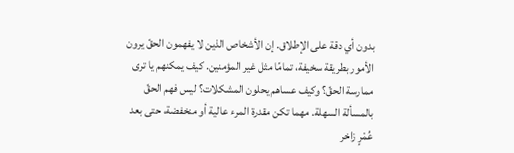بدون أي دقة على الإطلاق. إن الأشخاص الذين لا يفهمون الحقّ يرون الأمور بطريقة سخيفة، تمامًا مثل غير المؤمنين. كيف يمكنهم يا ترى ممارسة الحقّ؟ وكيف عساهم يحلون المشكلات؟ ليس فهم الحقّ بالمسألة السهلة. مهما تكن مقدرة المرء عالية أو منخفضة، حتى بعد عُمْرٍ زاخر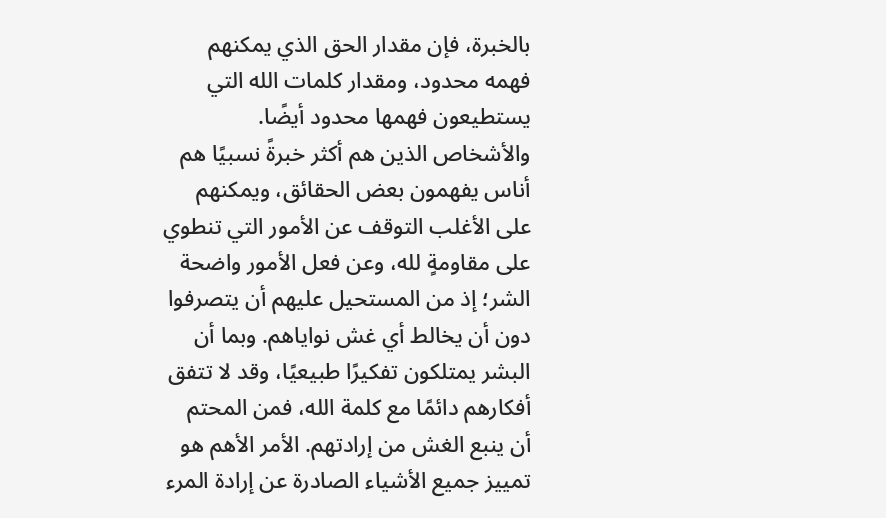بالخبرة، فإن مقدار الحق الذي يمكنهم فهمه محدود، ومقدار كلمات الله التي يستطيعون فهمها محدود أيضًا. والأشخاص الذين هم أكثر خبرةً نسبيًا هم أناس يفهمون بعض الحقائق، ويمكنهم على الأغلب التوقف عن الأمور التي تنطوي على مقاومةٍ لله، وعن فعل الأمور واضحة الشر؛ إذ من المستحيل عليهم أن يتصرفوا دون أن يخالط أي غش نواياهم. وبما أن البشر يمتلكون تفكيرًا طبيعيًا، وقد لا تتفق أفكارهم دائمًا مع كلمة الله، فمن المحتم أن ينبع الغش من إرادتهم. الأمر الأهم هو تمييز جميع الأشياء الصادرة عن إرادة المرء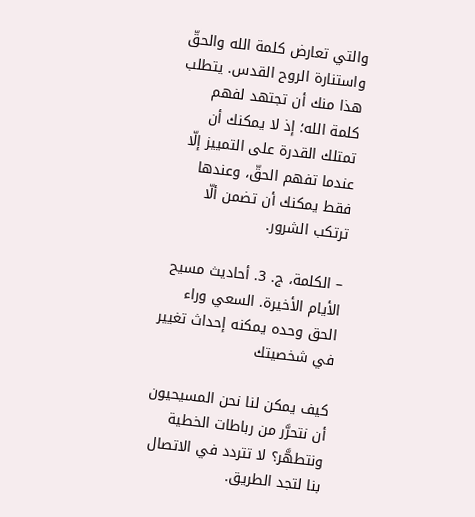والتي تعارض كلمة الله والحقّ واستنارة الروح القدس. يتطلب هذا منك أن تجتهد لفهم كلمة الله؛ إذ لا يمكنك أن تمتلك القدرة على التمييز إلّا عندما تفهم الحقّ، وعندها فقط يمكنك أن تضمن ألّا ترتكب الشرور.

– الكلمة، ج. 3. أحاديث مسيح الأيام الأخيرة. السعي وراء الحق وحده يمكنه إحداث تغيير في شخصيتك

كيف يمكن لنا نحن المسيحيون أن نتحرَّر من رباطات الخطية ونتطهَّر؟ لا تتردد في الاتصال بنا لتجد الطريق.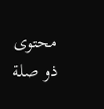محتوى ذو صلة